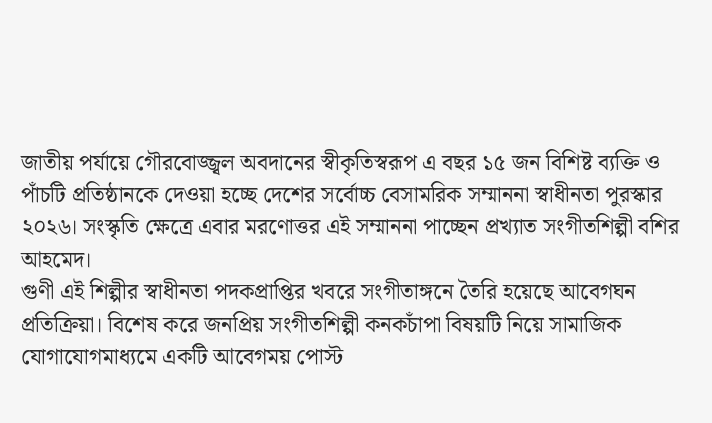জাতীয় পর্যায়ে গৌরবোজ্জ্বল অবদানের স্বীকৃতিস্বরূপ এ বছর ১৫ জন বিশিষ্ট ব্যক্তি ও পাঁচটি প্রতিষ্ঠানকে দেওয়া হচ্ছে দেশের সর্বোচ্চ বেসামরিক সম্মাননা স্বাধীনতা পুরস্কার ২০২৬। সংস্কৃতি ক্ষেত্রে এবার মরণোত্তর এই সম্মাননা পাচ্ছেন প্রখ্যাত সংগীতশিল্পী বশির আহমেদ।
গুণী এই শিল্পীর স্বাধীনতা পদকপ্রাপ্তির খবরে সংগীতাঙ্গনে তৈরি হয়েছে আবেগঘন প্রতিক্রিয়া। বিশেষ করে জনপ্রিয় সংগীতশিল্পী কনকচাঁপা বিষয়টি নিয়ে সামাজিক যোগাযোগমাধ্যমে একটি আবেগময় পোস্ট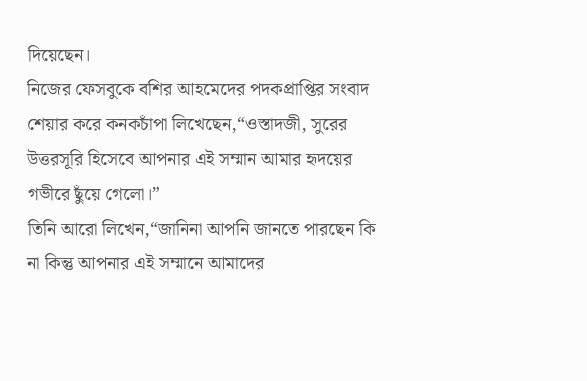দিয়েছেন।
নিজের ফেসবুকে বশির আহমেদের পদকপ্রাপ্তির সংবাদ শেয়ার করে কনকচাঁপা লিখেছেন,“ওস্তাদজী, সুরের উত্তরসূরি হিসেবে আপনার এই সম্মান আমার হৃদয়ের গভীরে ছুঁয়ে গেলো।”
তিনি আরো লিখেন,“জানিনা আপনি জানতে পারছেন কি না কিন্তু আপনার এই সম্মানে আমাদের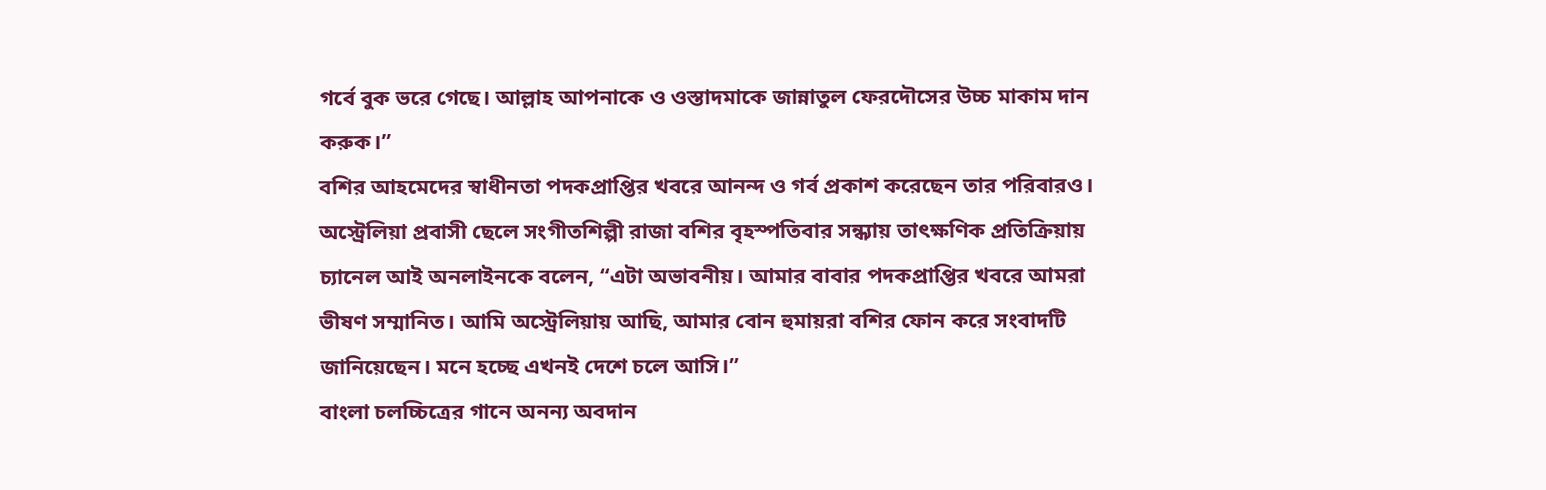গর্বে বুক ভরে গেছে। আল্লাহ আপনাকে ও ওস্তাদমাকে জান্নাতুল ফেরদৌসের উচ্চ মাকাম দান করুক।”
বশির আহমেদের স্বাধীনতা পদকপ্রাপ্তির খবরে আনন্দ ও গর্ব প্রকাশ করেছেন তার পরিবারও। অস্ট্রেলিয়া প্রবাসী ছেলে সংগীতশিল্পী রাজা বশির বৃহস্পতিবার সন্ধ্যায় তাৎক্ষণিক প্রতিক্রিয়ায় চ্যানেল আই অনলাইনকে বলেন, “এটা অভাবনীয়। আমার বাবার পদকপ্রাপ্তির খবরে আমরা ভীষণ সম্মানিত। আমি অস্ট্রেলিয়ায় আছি, আমার বোন হুমায়রা বশির ফোন করে সংবাদটি জানিয়েছেন। মনে হচ্ছে এখনই দেশে চলে আসি।”
বাংলা চলচ্চিত্রের গানে অনন্য অবদান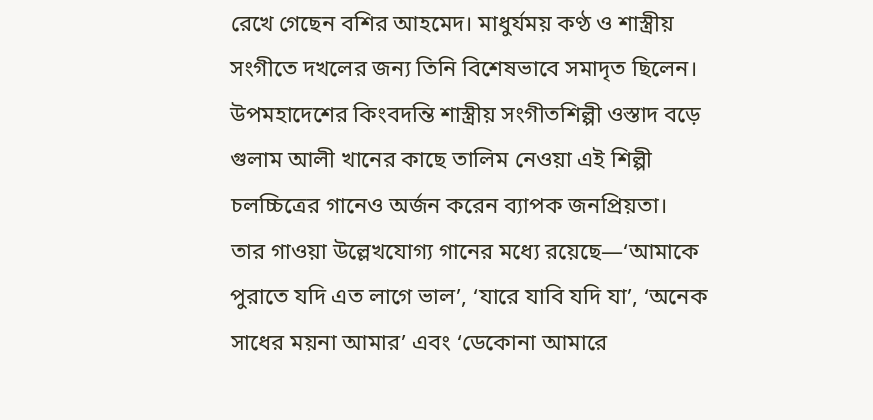রেখে গেছেন বশির আহমেদ। মাধুর্যময় কণ্ঠ ও শাস্ত্রীয় সংগীতে দখলের জন্য তিনি বিশেষভাবে সমাদৃত ছিলেন। উপমহাদেশের কিংবদন্তি শাস্ত্রীয় সংগীতশিল্পী ওস্তাদ বড়ে গুলাম আলী খানের কাছে তালিম নেওয়া এই শিল্পী চলচ্চিত্রের গানেও অর্জন করেন ব্যাপক জনপ্রিয়তা।
তার গাওয়া উল্লেখযোগ্য গানের মধ্যে রয়েছে—‘আমাকে পুরাতে যদি এত লাগে ভাল’, ‘যারে যাবি যদি যা’, ‘অনেক সাধের ময়না আমার’ এবং ‘ডেকোনা আমারে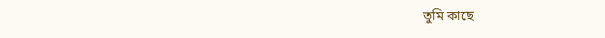তুমি কাছে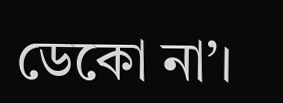ডেকো না’।